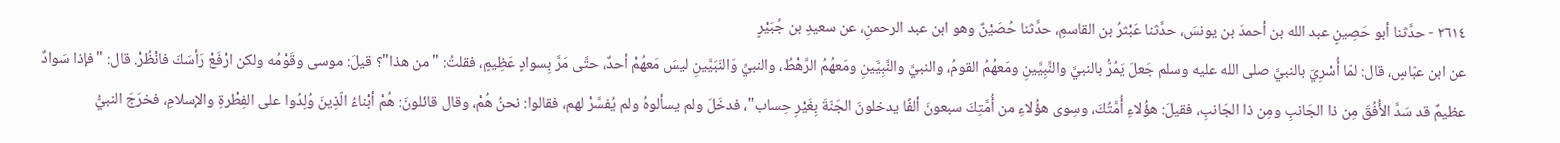٢٦١٤ - حدَّثنا أبو حَصِينٍ عبد الله بن أحمدَ بن يونسَ، حدَّثنا عَبْثرُ بن القاسمِ، حدَّثنا حُصَيْنٌ وهو ابن عبد الرحمنِ، عن سعيدِ بن جُبَيْرٍ
عن ابن عبّاسٍ، قال: لمّا أُسْرِيَ بالنبيَّ صلى الله عليه وسلم جَعلَ يَمُرُّ بالنبيَّ والنَّبِيَّينِ ومَعهُمُ القومُ، والنبيَّ والنَّبِيَّينِ ومَعهُمُ الرَّهْطُ، والنبيِّ وَالنَبَيَّينِ ليسَ مَعهُمْ أحدٌ، حتَّى مَرَّ بِسوادٍ عَظِيمٍ، فقلتُ: "من هذا"؟ قيلَ: موسى وقَوْمُه ولكن ارْفَعْ رَأسَكَ فانْظُرْ. قال: "فإذا سَوادٌ عظيمٌ قد سَدَّ الأُفُقَ مِن ذا الجَانبِ ومِن ذا الجَانبِ، فقيلَ: هؤُلاءِ أُمَّتُكَ، وسِوى هؤُلاءِ من أُمَّتِكَ سبعونَ ألفًا يدخلونَ الجَنّةَ بِغَيْرِ حِساب"، فدخَلَ ولم يسألوهُ ولم يُفسَّرْ لهم، فقالوا: نحنُ هُمْ، وقال قائلونَ: هُمْ أبْناءُ الّذِينَ وُلِدُوا على الفِطْرةِ والإسلامِ، فخرَجَ النبيُّ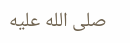صلى الله عليه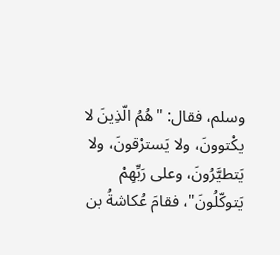وسلم، فقال: "هُمُ الّذِينَ لا يكْتوونَ، ولا يَسترْقونَ، ولا يَتطيَّرُونَ، وعلى رَبِّهِمْ يَتوكّلُونَ"، فقامَ عُكاشةُ بن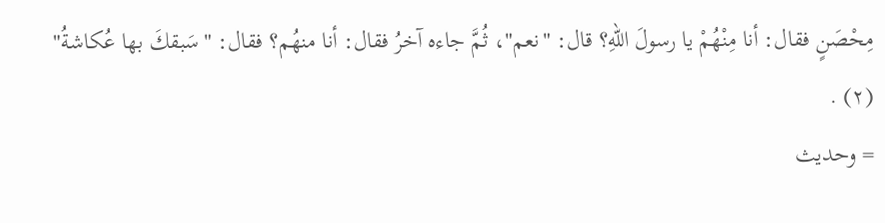مِحْصَنٍ فقال: أنا مِنْهُمْ يا رسولَ اللهِ؟ قال: "نعم"، ثُمَّ جاءه آخرُ فقال: أنا منهُم؟ فقال: "سَبقكَ بها عُكاشةُ" (٢) .
= وحديث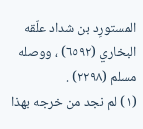المستورِد بن شداد علّقه البخاري (٦٥٩٢) ، ووصله مسلم (٢٢٩٨) .
(١) لم نجد من خرجه بهذا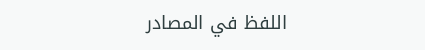اللفظ في المصادر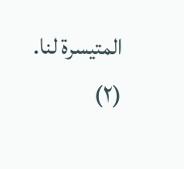المتيسرة لنا.
(٢)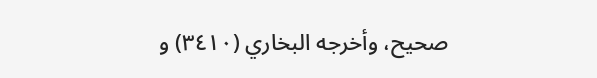صحيح، وأخرجه البخاري (٣٤١٠) و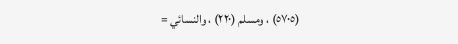(٥٧٠٥) ، ومسلم (٢٢٠) ، والنسائي =